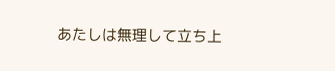あたしは無理して立ち上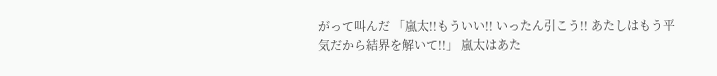がって叫んだ 「嵐太!!もういい!! いったん引こう!! あたしはもう平気だから結界を解いて!!」 嵐太はあた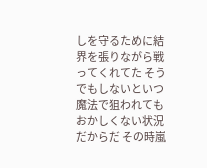しを守るために結界を張りながら戦ってくれてた そうでもしないといつ魔法で狙われてもおかしくない状況だからだ その時嵐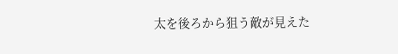太を後ろから狙う敵が見えた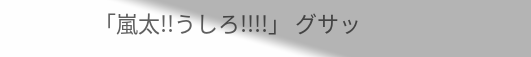「嵐太!!うしろ!!!!」 グサッ